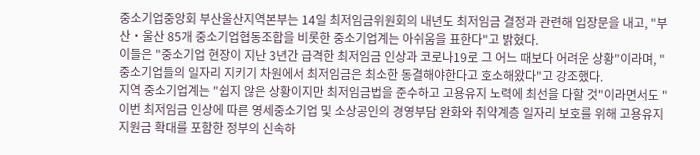중소기업중앙회 부산울산지역본부는 14일 최저임금위원회의 내년도 최저임금 결정과 관련해 입장문을 내고, "부산‧울산 85개 중소기업협동조합을 비롯한 중소기업계는 아쉬움을 표한다"고 밝혔다.
이들은 "중소기업 현장이 지난 3년간 급격한 최저임금 인상과 코로나19로 그 어느 때보다 어려운 상황"이라며, "중소기업들의 일자리 지키기 차원에서 최저임금은 최소한 동결해야한다고 호소해왔다"고 강조했다.
지역 중소기업계는 "쉽지 않은 상황이지만 최저임금법을 준수하고 고용유지 노력에 최선을 다할 것"이라면서도 "이번 최저임금 인상에 따른 영세중소기업 및 소상공인의 경영부담 완화와 취약계층 일자리 보호를 위해 고용유지지원금 확대를 포함한 정부의 신속하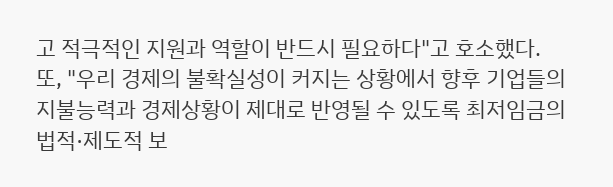고 적극적인 지원과 역할이 반드시 필요하다"고 호소했다.
또, "우리 경제의 불확실성이 커지는 상황에서 향후 기업들의 지불능력과 경제상황이 제대로 반영될 수 있도록 최저임금의 법적·제도적 보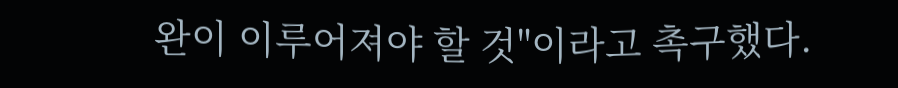완이 이루어져야 할 것"이라고 촉구했다.